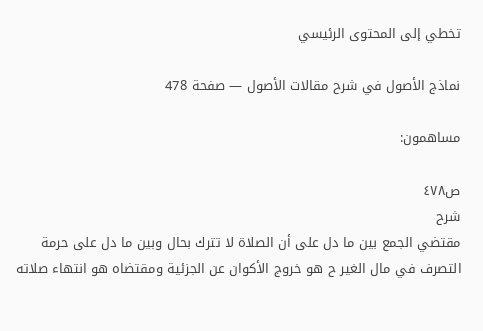تخطي إلى المحتوى الرئيسي

نماذج الأصول في شرح مقالات الأصول — صفحة 478

مساهمون:

ص٤٧٨
شرح
مقتضي الجمع بين ما دل على أن الصلاة لا تترك بحال وبين ما دل على حرمة التصرف في مال الغير ح هو خروج الأكوان عن الجزئية ومقتضاه هو انتهاء صلاته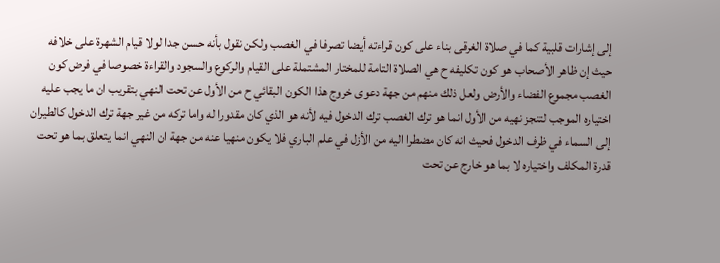إلى إشارات قلبية كما في صلاة الغرقى بناء على كون قراءته أيضا تصرفا في الغصب ولكن نقول بأنه حسن جدا لولا قيام الشهرة على خلافه حيث إن ظاهر الأصحاب هو كون تكليفه ح هي الصلاة التامة للمختار المشتملة على القيام والركوع والسجود والقراءة خصوصا في فرض كون الغصب مجموع الفضاء والأرض ولعل ذلك منهم من جهة دعوى خروج هذا الكون البقائي ح من الأول عن تحت النهي بتقريب ان ما يجب عليه اختياره الموجب لتنجز نهيه من الأول انما هو ترك الغصب ترك الدخول فيه لأنه هو الذي كان مقدورا له واما تركه من غير جهة ترك الدخول كالطيران إلى السماء في ظرف الدخول فحيث انه كان مضطرا اليه من الأزل في علم الباري فلا يكون منهيا عنه من جهة ان النهي انما يتعلق بما هو تحت قدرة المكلف واختياره لا بما هو خارج عن تحت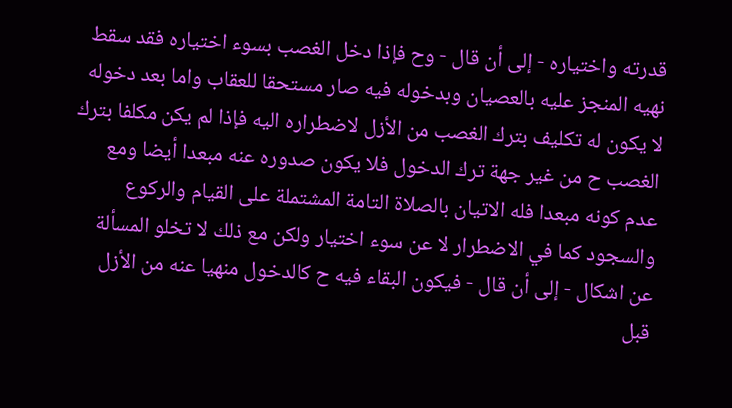قدرته واختياره - إلى أن قال - وح فإذا دخل الغصب بسوء اختياره فقد سقط نهيه المنجز عليه بالعصيان وبدخوله فيه صار مستحقا للعقاب واما بعد دخوله لا يكون له تكليف بترك الغصب من الأزل لاضطراره اليه فإذا لم يكن مكلفا بترك الغصب ح من غير جهة ترك الدخول فلا يكون صدوره عنه مبعدا أيضا ومع عدم كونه مبعدا فله الاتيان بالصلاة التامة المشتملة على القيام والركوع والسجود كما في الاضطرار لا عن سوء اختيار ولكن مع ذلك لا تخلو المسألة عن اشكال - إلى أن قال - فيكون البقاء فيه ح كالدخول منهيا عنه من الأزل قبل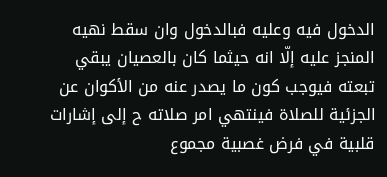الدخول فيه وعليه فبالدخول وان سقط نهيه المنجز عليه إلّا انه حيثما كان بالعصيان يبقي تبعته فيوجب كون ما يصدر عنه من الأكوان عن الجزئية للصلاة فينتهي امر صلاته ح إلى إشارات قلبية في فرض غصبية مجموع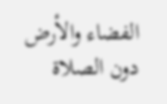الفضاء والأرض دون الصلاة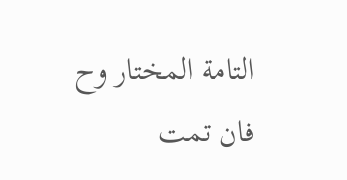التامة المختار وح فان تمت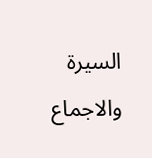السيرة والاجماع